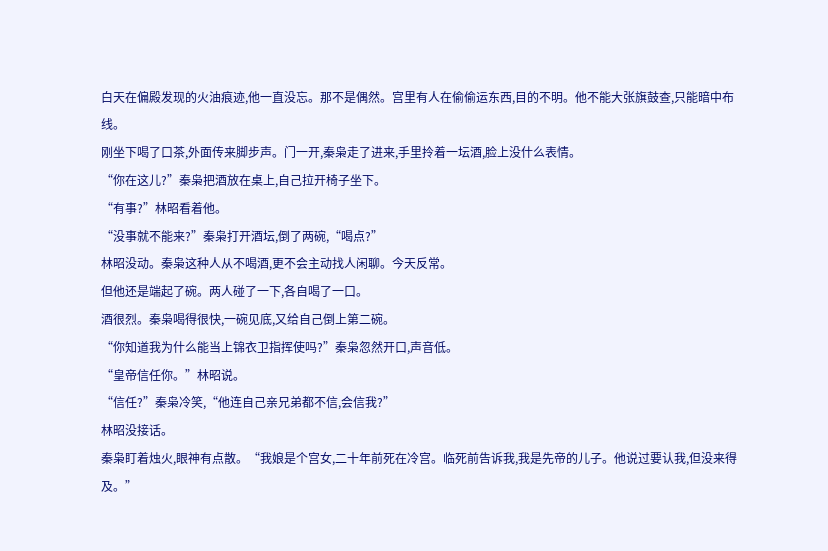白天在偏殿发现的火油痕迹,他一直没忘。那不是偶然。宫里有人在偷偷运东西,目的不明。他不能大张旗鼓查,只能暗中布线。
刚坐下喝了口茶,外面传来脚步声。门一开,秦枭走了进来,手里拎着一坛酒,脸上没什么表情。
“你在这儿?”秦枭把酒放在桌上,自己拉开椅子坐下。
“有事?”林昭看着他。
“没事就不能来?”秦枭打开酒坛,倒了两碗,“喝点?”
林昭没动。秦枭这种人从不喝酒,更不会主动找人闲聊。今天反常。
但他还是端起了碗。两人碰了一下,各自喝了一口。
酒很烈。秦枭喝得很快,一碗见底,又给自己倒上第二碗。
“你知道我为什么能当上锦衣卫指挥使吗?”秦枭忽然开口,声音低。
“皇帝信任你。”林昭说。
“信任?”秦枭冷笑,“他连自己亲兄弟都不信,会信我?”
林昭没接话。
秦枭盯着烛火,眼神有点散。“我娘是个宫女,二十年前死在冷宫。临死前告诉我,我是先帝的儿子。他说过要认我,但没来得及。”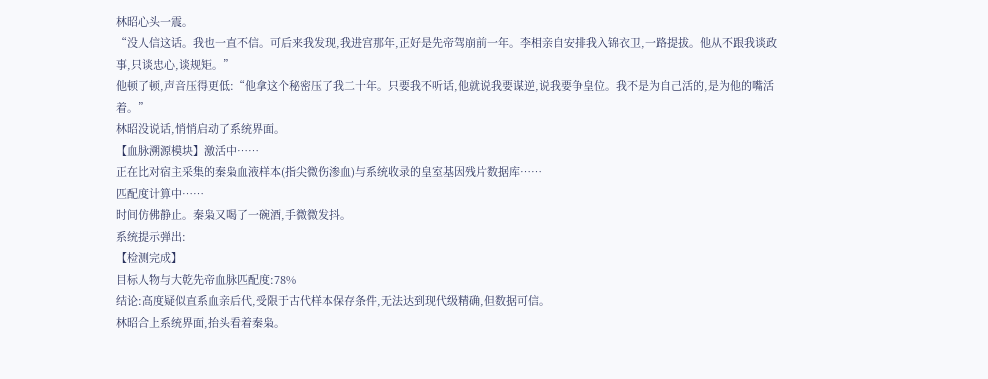林昭心头一震。
“没人信这话。我也一直不信。可后来我发现,我进宫那年,正好是先帝驾崩前一年。李相亲自安排我入锦衣卫,一路提拔。他从不跟我谈政事,只谈忠心,谈规矩。”
他顿了顿,声音压得更低:“他拿这个秘密压了我二十年。只要我不听话,他就说我要谋逆,说我要争皇位。我不是为自己活的,是为他的嘴活着。”
林昭没说话,悄悄启动了系统界面。
【血脉溯源模块】激活中……
正在比对宿主采集的秦枭血液样本(指尖微伤渗血)与系统收录的皇室基因残片数据库……
匹配度计算中……
时间仿佛静止。秦枭又喝了一碗酒,手微微发抖。
系统提示弹出:
【检测完成】
目标人物与大乾先帝血脉匹配度:78%
结论:高度疑似直系血亲后代,受限于古代样本保存条件,无法达到现代级精确,但数据可信。
林昭合上系统界面,抬头看着秦枭。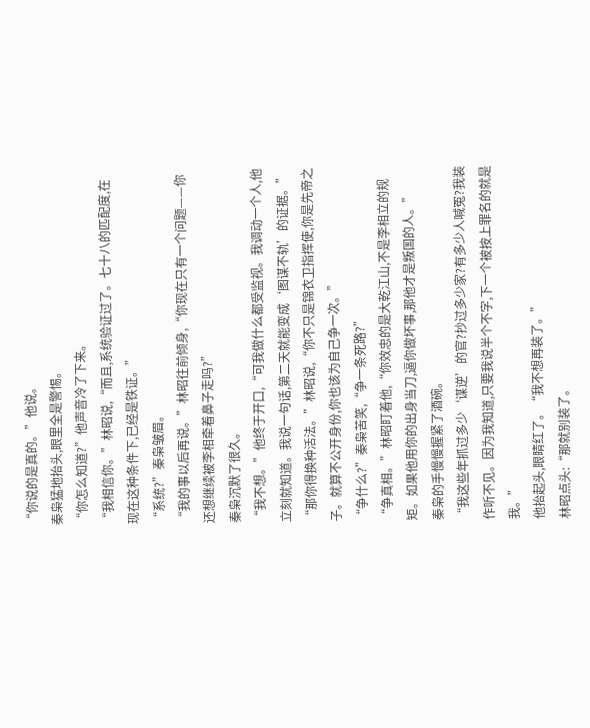“你说的是真的。”他说。
秦枭猛地抬头,眼里全是警惕。
“你怎么知道?”他声音冷了下来。
“我相信你。”林昭说,“而且,系统验证过了。七十八的匹配度,在现在这种条件下,已经是铁证。”
“系统?”秦枭皱眉。
“我的事以后再说。”林昭往前倾身,“你现在只有一个问题——你还想继续被李相牵着鼻子走吗?”
秦枭沉默了很久。
“我不想。”他终于开口,“可我做什么都受监视。我调动一个人,他立刻就知道。我说一句话,第二天就能变成‘图谋不轨’的证据。”
“那你得换种活法。”林昭说,“你不只是锦衣卫指挥使,你是先帝之子。就算不公开身份,你也该为自己争一次。”
“争什么?”秦枭苦笑,“争一条死路?”
“争真相。”林昭盯着他,“你效忠的是大乾江山,不是李相立的规矩。如果他用你的出身当刀,逼你做坏事,那他才是叛国的人。”
秦枭的手慢慢握紧了酒碗。
“我这些年抓过多少‘谋逆’的官?抄过多少家?有多少人喊冤?我装作听不见。因为我知道,只要我说半个不字,下一个被按上罪名的就是我。”
他抬起头,眼睛红了。“我不想再装了。”
林昭点头:“那就别装了。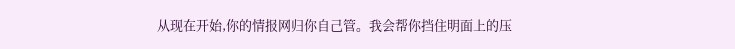从现在开始,你的情报网归你自己管。我会帮你挡住明面上的压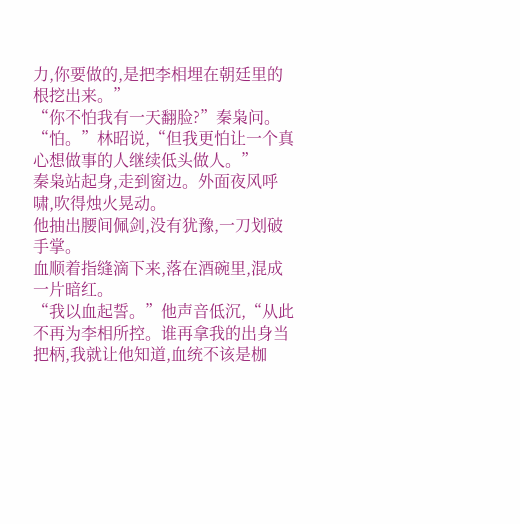力,你要做的,是把李相埋在朝廷里的根挖出来。”
“你不怕我有一天翻脸?”秦枭问。
“怕。”林昭说,“但我更怕让一个真心想做事的人继续低头做人。”
秦枭站起身,走到窗边。外面夜风呼啸,吹得烛火晃动。
他抽出腰间佩剑,没有犹豫,一刀划破手掌。
血顺着指缝滴下来,落在酒碗里,混成一片暗红。
“我以血起誓。”他声音低沉,“从此不再为李相所控。谁再拿我的出身当把柄,我就让他知道,血统不该是枷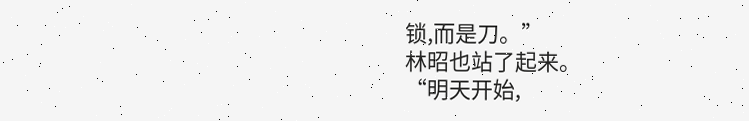锁,而是刀。”
林昭也站了起来。
“明天开始,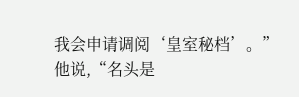我会申请调阅‘皇室秘档’。”他说,“名头是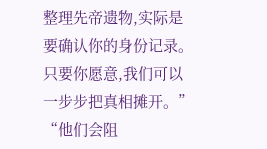整理先帝遗物,实际是要确认你的身份记录。只要你愿意,我们可以一步步把真相摊开。”
“他们会阻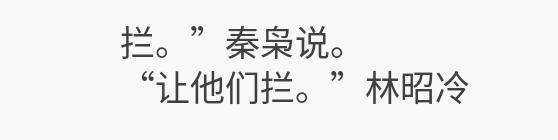拦。”秦枭说。
“让他们拦。”林昭冷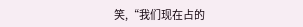笑,“我们现在占的